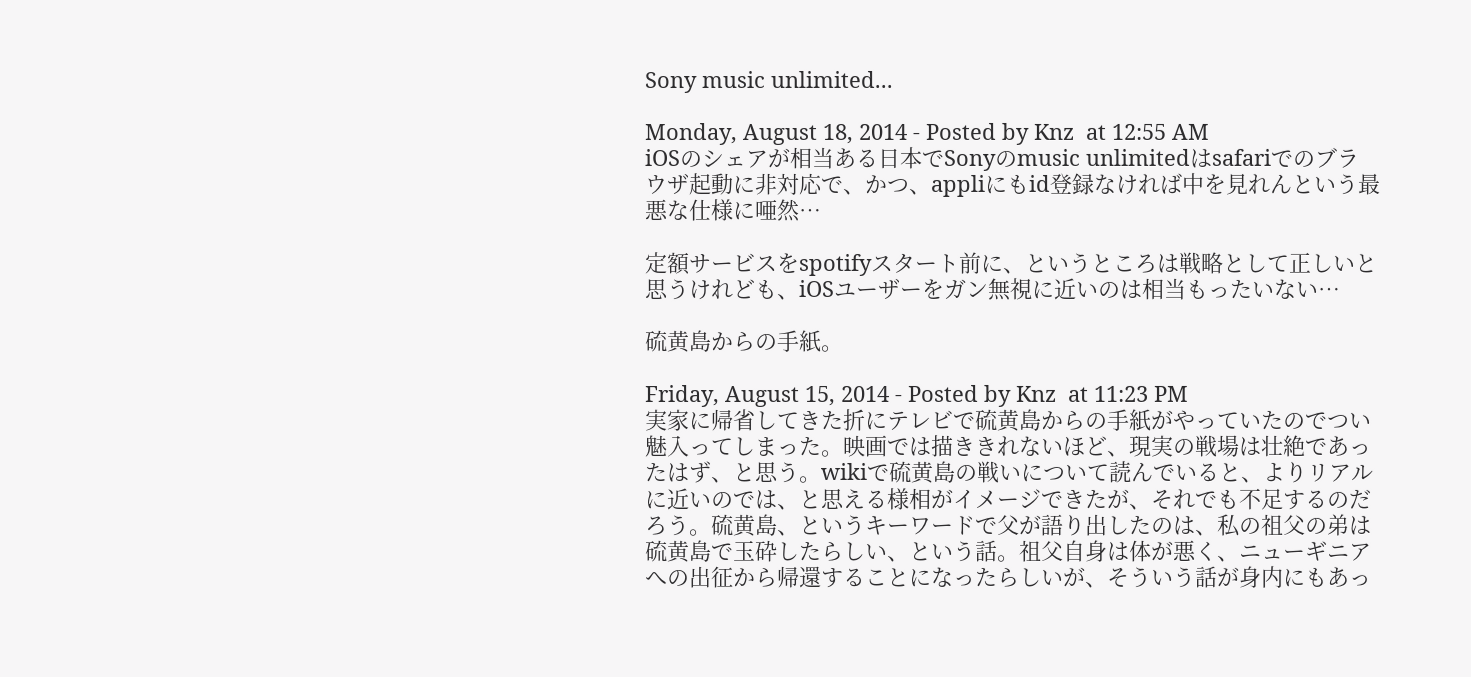Sony music unlimited...

Monday, August 18, 2014 - Posted by Knz  at 12:55 AM
iOSのシェアが相当ある日本でSonyのmusic unlimitedはsafariでのブラウザ起動に非対応で、かつ、appliにもid登録なければ中を見れんという最悪な仕様に唖然…

定額サービスをspotifyスタート前に、というところは戦略として正しいと思うけれども、iOSユーザーをガン無視に近いのは相当もったいない…

硫黄島からの手紙。

Friday, August 15, 2014 - Posted by Knz  at 11:23 PM
実家に帰省してきた折にテレビで硫黄島からの手紙がやっていたのでつい魅入ってしまった。映画では描ききれないほど、現実の戦場は壮絶であったはず、と思う。wikiで硫黄島の戦いについて読んでいると、よりリアルに近いのでは、と思える様相がイメージできたが、それでも不足するのだろう。硫黄島、というキーワードで父が語り出したのは、私の祖父の弟は硫黄島で玉砕したらしい、という話。祖父自身は体が悪く、ニューギニアへの出征から帰還することになったらしいが、そういう話が身内にもあっ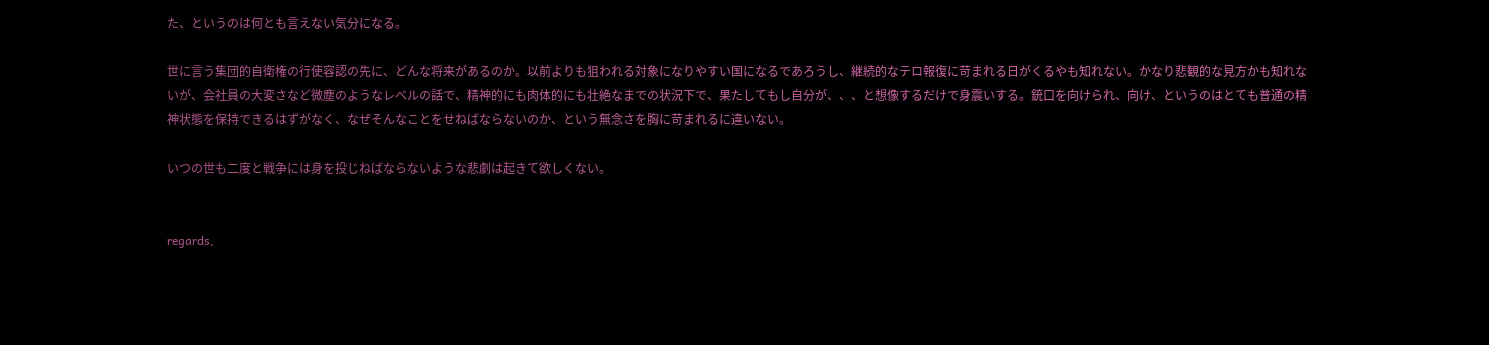た、というのは何とも言えない気分になる。

世に言う集団的自衛権の行使容認の先に、どんな将来があるのか。以前よりも狙われる対象になりやすい国になるであろうし、継続的なテロ報復に苛まれる日がくるやも知れない。かなり悲観的な見方かも知れないが、会社員の大変さなど微塵のようなレベルの話で、精神的にも肉体的にも壮絶なまでの状況下で、果たしてもし自分が、、、と想像するだけで身震いする。銃口を向けられ、向け、というのはとても普通の精神状態を保持できるはずがなく、なぜそんなことをせねばならないのか、という無念さを胸に苛まれるに違いない。

いつの世も二度と戦争には身を投じねばならないような悲劇は起きて欲しくない。


regards,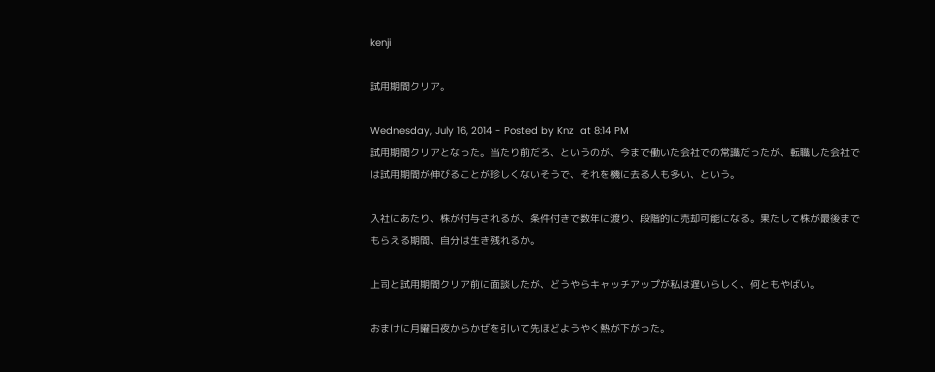kenji

試用期間クリア。

Wednesday, July 16, 2014 - Posted by Knz  at 8:14 PM
試用期間クリアとなった。当たり前だろ、というのが、今まで働いた会社での常識だったが、転職した会社では試用期間が伸びることが珍しくないそうで、それを機に去る人も多い、という。

入社にあたり、株が付与されるが、条件付きで数年に渡り、段階的に売却可能になる。果たして株が最後までもらえる期間、自分は生き残れるか。

上司と試用期間クリア前に面談したが、どうやらキャッチアップが私は遅いらしく、何ともやばい。

おまけに月曜日夜からかぜを引いて先ほどようやく熱が下がった。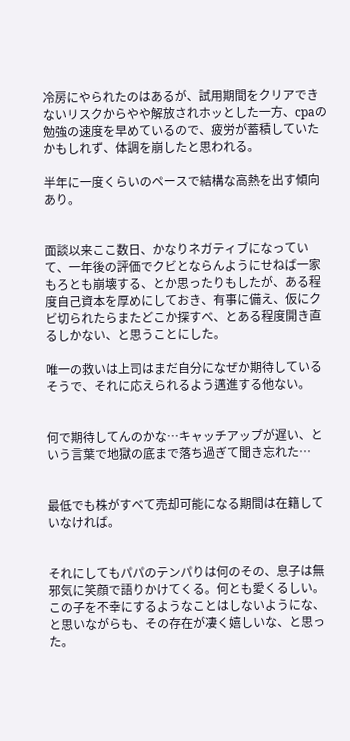冷房にやられたのはあるが、試用期間をクリアできないリスクからやや解放されホッとした一方、cpaの勉強の速度を早めているので、疲労が蓄積していたかもしれず、体調を崩したと思われる。

半年に一度くらいのペースで結構な高熱を出す傾向あり。


面談以来ここ数日、かなりネガティブになっていて、一年後の評価でクビとならんようにせねば一家もろとも崩壊する、とか思ったりもしたが、ある程度自己資本を厚めにしておき、有事に備え、仮にクビ切られたらまたどこか探すべ、とある程度開き直るしかない、と思うことにした。

唯一の救いは上司はまだ自分になぜか期待しているそうで、それに応えられるよう邁進する他ない。


何で期待してんのかな…キャッチアップが遅い、という言葉で地獄の底まで落ち過ぎて聞き忘れた…


最低でも株がすべて売却可能になる期間は在籍していなければ。


それにしてもパパのテンパりは何のその、息子は無邪気に笑顔で語りかけてくる。何とも愛くるしい。この子を不幸にするようなことはしないようにな、と思いながらも、その存在が凄く嬉しいな、と思った。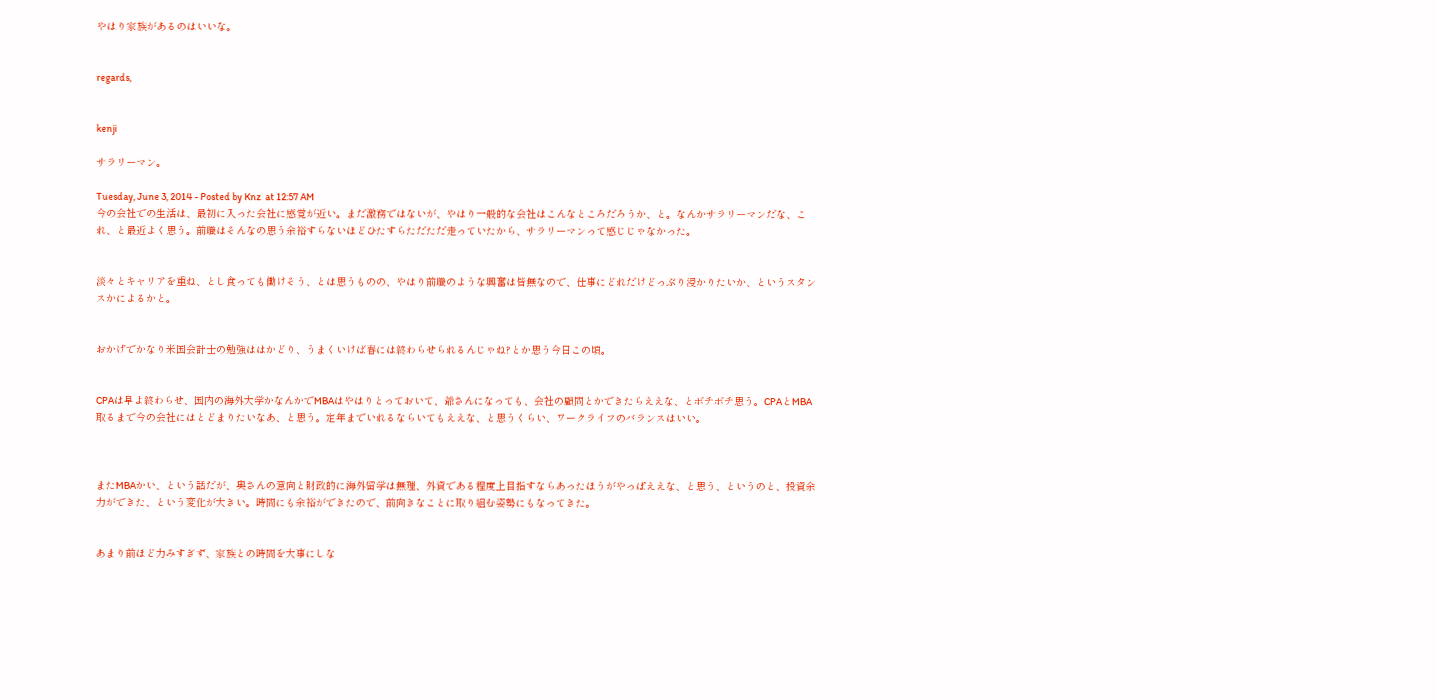やはり家族があるのはいいな。


regards,


kenji

サラリーマン。

Tuesday, June 3, 2014 - Posted by Knz  at 12:57 AM
今の会社での生活は、最初に入った会社に感覚が近い。まだ激務ではないが、やはり一般的な会社はこんなところだろうか、と。なんかサラリーマンだな、これ、と最近よく思う。前職はそんなの思う余裕すらないほどひたすらただただ走っていたから、サラリーマンって感じじゃなかった。


淡々とキャリアを重ね、とし食っても働けそう、とは思うものの、やはり前職のような興奮は皆無なので、仕事にどれだけどっぷり浸かりたいか、というスタンスかによるかと。


おかげでかなり米国会計士の勉強ははかどり、うまくいけば春には終わらせられるんじゃね?とか思う今日この頃。


CPAは早よ終わらせ、国内の海外大学かなんかでMBAはやはりとっておいて、爺さんになっても、会社の顧問とかできたらええな、とボチボチ思う。CPAとMBA取るまで今の会社にはとどまりたいなあ、と思う。定年までいれるならいてもええな、と思うくらい、ワークライフのバランスはいい。



またMBAかい、という話だが、奥さんの意向と財政的に海外留学は無理、外資である程度上目指すならあったほうがやっぱええな、と思う、というのと、投資余力ができた、という変化が大きい。時間にも余裕ができたので、前向きなことに取り組む姿勢にもなってきた。


あまり前ほど力みすぎず、家族との時間を大事にしな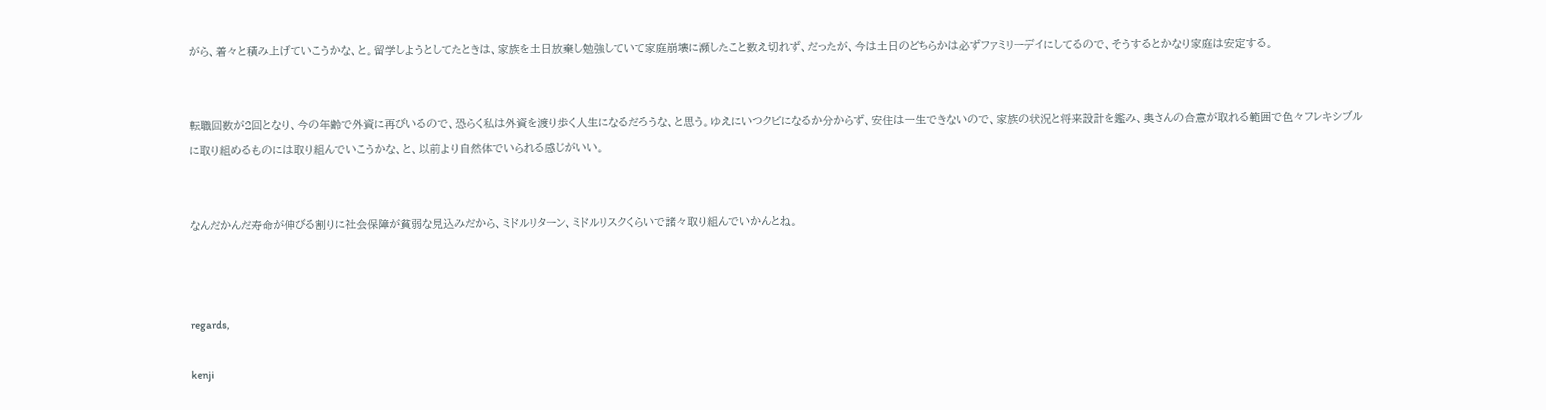がら、着々と積み上げていこうかな、と。留学しようとしてたときは、家族を土日放棄し勉強していて家庭崩壊に瀕したこと数え切れず、だったが、今は土日のどちらかは必ずファミリーデイにしてるので、そうするとかなり家庭は安定する。


転職回数が2回となり、今の年齢で外資に再びいるので、恐らく私は外資を渡り歩く人生になるだろうな、と思う。ゆえにいつクビになるか分からず、安住は一生できないので、家族の状況と将来設計を鑑み、奥さんの合意が取れる範囲で色々フレキシブルに取り組めるものには取り組んでいこうかな、と、以前より自然体でいられる感じがいい。


なんだかんだ寿命が伸びる割りに社会保障が貧弱な見込みだから、ミドルリターン、ミドルリスクくらいで諸々取り組んでいかんとね。



regards,

kenji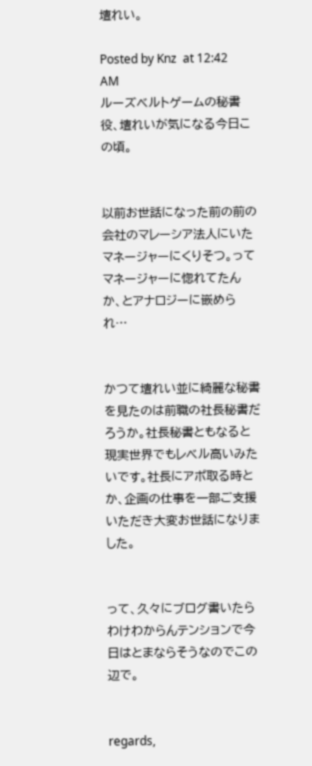壇れい。

Posted by Knz  at 12:42 AM
ルーズベルトゲームの秘書役、壇れいが気になる今日この頃。


以前お世話になった前の前の会社のマレーシア法人にいたマネージャーにくりそつ。ってマネージャーに惚れてたんか、とアナロジーに嵌められ…


かつて壇れい並に綺麗な秘書を見たのは前職の社長秘書だろうか。社長秘書ともなると現実世界でもレベル高いみたいです。社長にアポ取る時とか、企画の仕事を一部ご支援いただき大変お世話になりました。


って、久々にブログ書いたらわけわからんテンションで今日はとまならそうなのでこの辺で。


regards,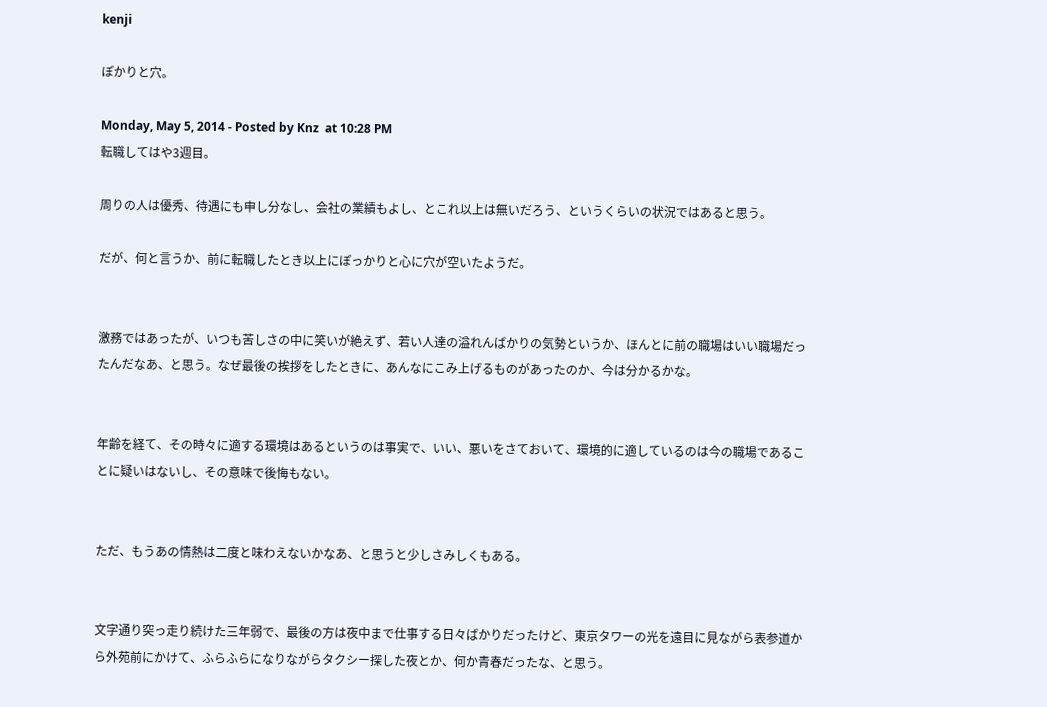kenji

ぽかりと穴。

Monday, May 5, 2014 - Posted by Knz  at 10:28 PM
転職してはや3週目。

周りの人は優秀、待遇にも申し分なし、会社の業績もよし、とこれ以上は無いだろう、というくらいの状況ではあると思う。

だが、何と言うか、前に転職したとき以上にぽっかりと心に穴が空いたようだ。


激務ではあったが、いつも苦しさの中に笑いが絶えず、若い人達の溢れんばかりの気勢というか、ほんとに前の職場はいい職場だったんだなあ、と思う。なぜ最後の挨拶をしたときに、あんなにこみ上げるものがあったのか、今は分かるかな。


年齢を経て、その時々に適する環境はあるというのは事実で、いい、悪いをさておいて、環境的に適しているのは今の職場であることに疑いはないし、その意味で後悔もない。


ただ、もうあの情熱は二度と味わえないかなあ、と思うと少しさみしくもある。


文字通り突っ走り続けた三年弱で、最後の方は夜中まで仕事する日々ばかりだったけど、東京タワーの光を遠目に見ながら表参道から外苑前にかけて、ふらふらになりながらタクシー探した夜とか、何か青春だったな、と思う。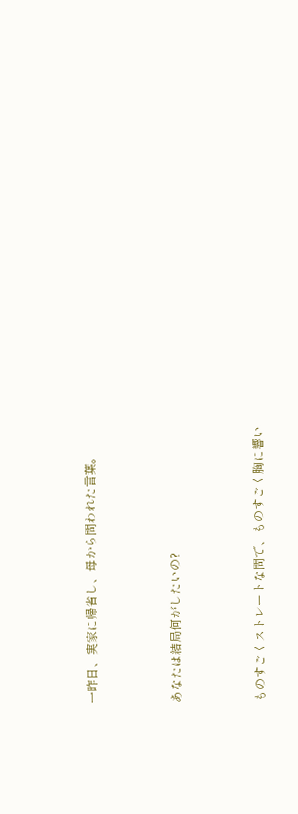一昨日、実家に帰省し、母から問われた言葉。



あなたは結局何がしたいの?



ものすごくストレートな問で、ものすごく胸に響い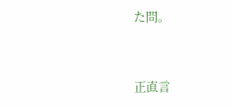た問。



正直言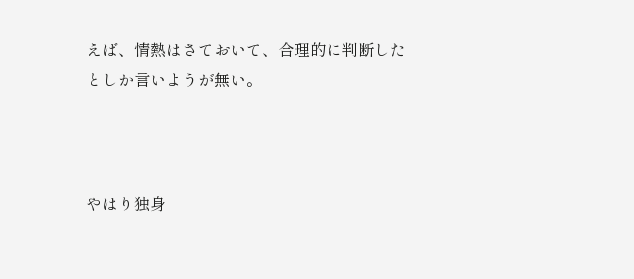えば、情熱はさておいて、合理的に判断したとしか言いようが無い。



やはり独身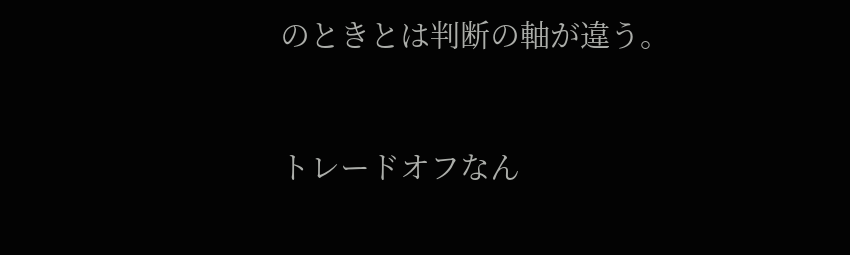のときとは判断の軸が違う。



トレードオフなん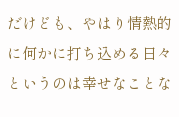だけども、やはり情熱的に何かに打ち込める日々というのは幸せなことな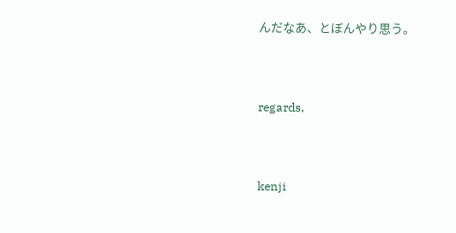んだなあ、とぼんやり思う。



regards,



kenji